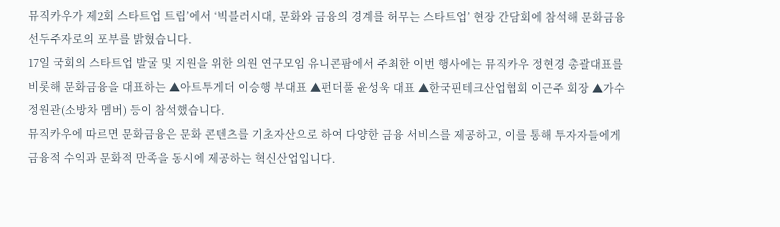뮤직카우가 제2회 스타트업 트립’에서 ‘빅블러시대, 문화와 금융의 경계를 허무는 스타트업’ 현장 간담회에 참석해 문화금융 선두주자로의 포부를 밝혔습니다.
17일 국회의 스타트업 발굴 및 지원을 위한 의원 연구모임 유니콘팜에서 주최한 이번 행사에는 뮤직카우 정현경 총괄대표를 비롯해 문화금융을 대표하는 ▲아트투게더 이승행 부대표 ▲펀더풀 윤성욱 대표 ▲한국핀테크산업협회 이근주 회장 ▲가수 정원관(소방차 멤버) 등이 참석했습니다.
뮤직카우에 따르면 문화금융은 문화 콘텐츠를 기초자산으로 하여 다양한 금융 서비스를 제공하고, 이를 통해 투자자들에게 금융적 수익과 문화적 만족을 동시에 제공하는 혁신산업입니다.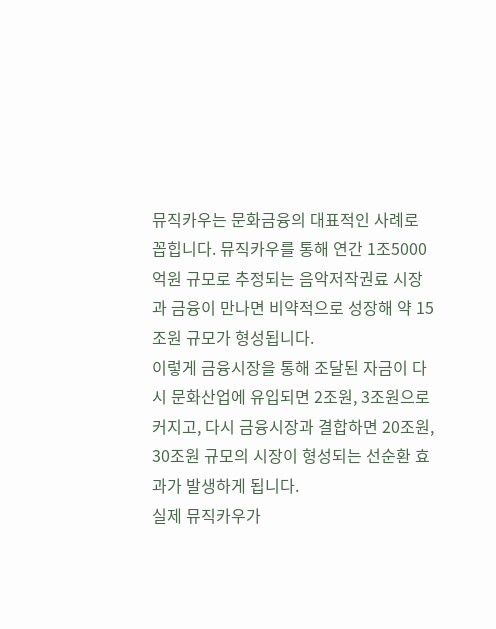뮤직카우는 문화금융의 대표적인 사례로 꼽힙니다. 뮤직카우를 통해 연간 1조5000억원 규모로 추정되는 음악저작권료 시장과 금융이 만나면 비약적으로 성장해 약 15조원 규모가 형성됩니다.
이렇게 금융시장을 통해 조달된 자금이 다시 문화산업에 유입되면 2조원, 3조원으로 커지고, 다시 금융시장과 결합하면 20조원, 30조원 규모의 시장이 형성되는 선순환 효과가 발생하게 됩니다.
실제 뮤직카우가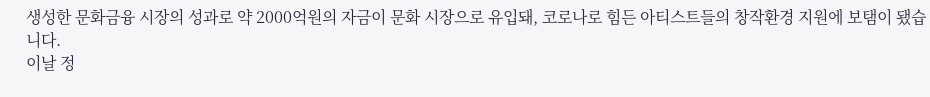생성한 문화금융 시장의 성과로 약 2000억원의 자금이 문화 시장으로 유입돼, 코로나로 힘든 아티스트들의 창작환경 지원에 보탬이 됐습니다.
이날 정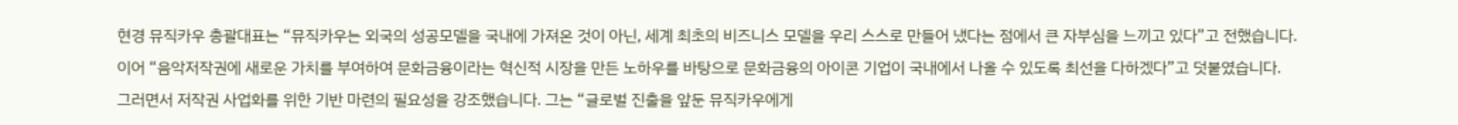현경 뮤직카우 총괄대표는 “뮤직카우는 외국의 성공모델을 국내에 가져온 것이 아닌, 세계 최초의 비즈니스 모델을 우리 스스로 만들어 냈다는 점에서 큰 자부심을 느끼고 있다”고 전했습니다.
이어 “음악저작권에 새로운 가치를 부여하여 문화금융이라는 혁신적 시장을 만든 노하우를 바탕으로 문화금융의 아이콘 기업이 국내에서 나올 수 있도록 최선을 다하겠다”고 덧붙였습니다.
그러면서 저작권 사업화를 위한 기반 마련의 필요성을 강조했습니다. 그는 “글로벌 진출을 앞둔 뮤직카우에게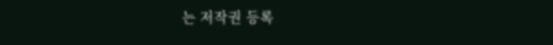는 저작권 등록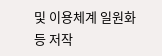및 이용체계 일원화 등 저작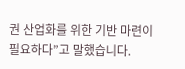권 산업화를 위한 기반 마련이 필요하다”고 말했습니다.